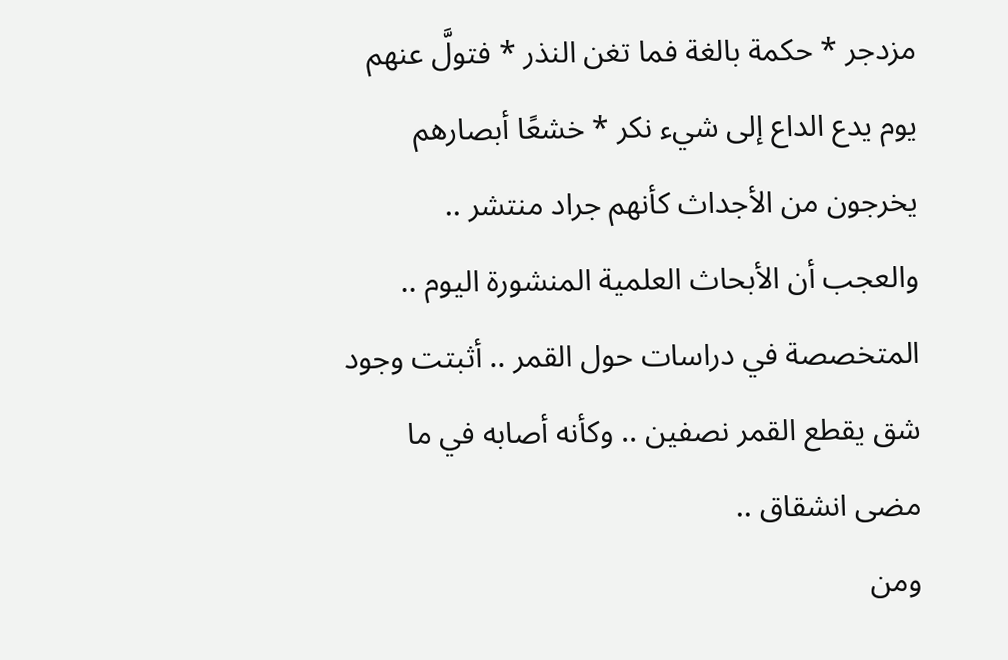مزدجر * حكمة بالغة فما تغن النذر * فتولَّ عنهم يوم يدع الداع إلى شيء نكر * خشعًا أبصارهم يخرجون من الأجداث كأنهم جراد منتشر ..
والعجب أن الأبحاث العلمية المنشورة اليوم .. المتخصصة في دراسات حول القمر .. أثبتت وجود شق يقطع القمر نصفين .. وكأنه أصابه في ما مضى انشقاق ..
ومن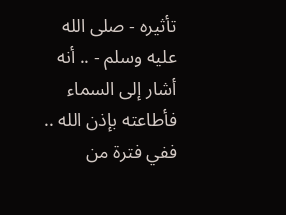تأثيره - صلى الله عليه وسلم - .. أنه أشار إلى السماء فأطاعته بإذن الله ..
ففي فترة من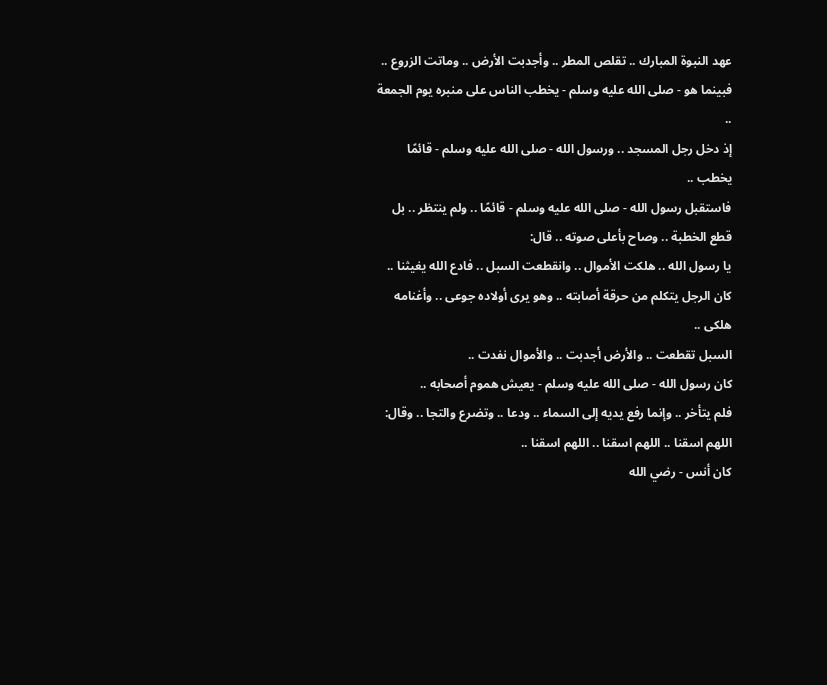عهد النبوة المبارك .. تقلص المطر .. وأجدبت الأرض .. وماتت الزروع ..
فبينما هو - صلى الله عليه وسلم - يخطب الناس على منبره يوم الجمعة ..
إذ دخل رجل المسجد .. ورسول الله - صلى الله عليه وسلم - قائمًا يخطب ..
فاستقبل رسول الله - صلى الله عليه وسلم - قائمًا .. ولم ينتظر .. بل قطع الخطبة .. وصاح بأعلى صوته .. قال:
يا رسول الله .. هلكت الأموال .. وانقطعت السبل .. فادع الله يغيثنا ..
كان الرجل يتكلم من حرقة أصابته .. وهو يرى أولاده جوعى .. وأغنامه هلكى ..
السبل تقطعت .. والأرض أجدبت .. والأموال نفدت ..
كان رسول الله - صلى الله عليه وسلم - يعيش هموم أصحابه ..
فلم يتأخر .. وإنما رفع يديه إلى السماء .. ودعا .. وتضرع والتجا .. وقال:
اللهم اسقنا .. اللهم اسقنا .. اللهم اسقنا ..
كان أنس - رضي الله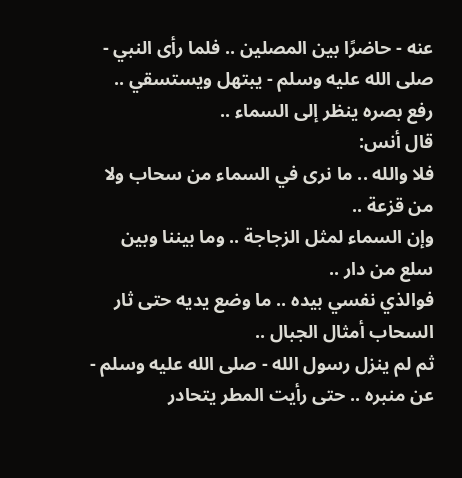عنه - حاضرًا بين المصلين .. فلما رأى النبي - صلى الله عليه وسلم - يبتهل ويستسقي .. رفع بصره ينظر إلى السماء ..
قال أنس:
فلا والله .. ما نرى في السماء من سحاب ولا من قزعة ..
وإن السماء لمثل الزجاجة .. وما بيننا وبين سلع من دار ..
فوالذي نفسي بيده .. ما وضع يديه حتى ثار السحاب أمثال الجبال ..
ثم لم ينزل رسول الله - صلى الله عليه وسلم - عن منبره .. حتى رأيت المطر يتحادر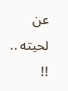عن لحيته .. !!